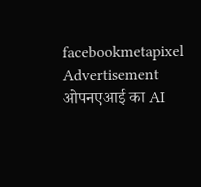facebookmetapixel
Advertisement
ओपनएआई का AI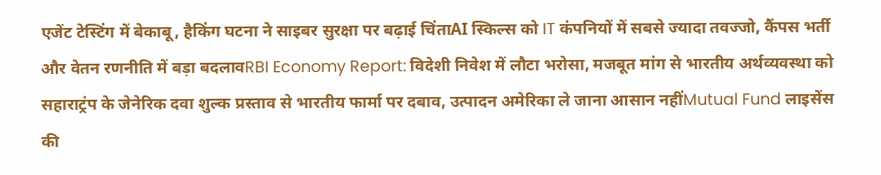एजेंट टेस्टिंग में बेकाबू, हैकिंग घटना ने साइबर सुरक्षा पर बढ़ाई चिंताAI स्किल्स को IT कंपनियों में सबसे ज्यादा तवज्जो, कैंपस भर्ती और वेतन रणनीति में बड़ा बदलावRBI Economy Report: विदेशी निवेश में लौटा भरोसा, मजबूत मांग से भारतीय अर्थव्यवस्था को सहाराट्रंप के जेनेरिक दवा शुल्क प्रस्ताव से भारतीय फार्मा पर दबाव, उत्पादन अमेरिका ले जाना आसान नहींMutual Fund लाइसेंस की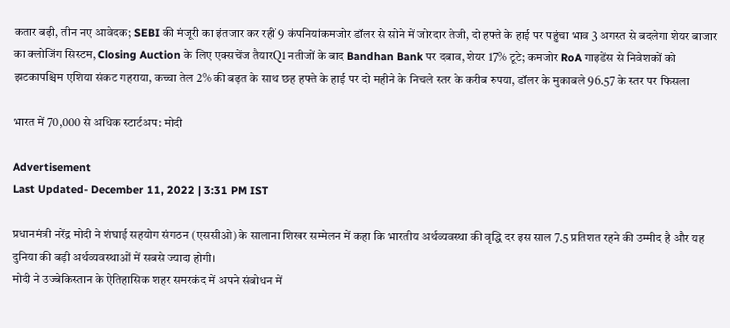कतार बढ़ी, तीन नए आवेदक; SEBI की मंजूरी का इंतजार कर रहीं 9 कंपनियांकमजोर डॉलर से सोने में जोरदार तेजी, दो हफ्ते के हाई पर पहुंचा भाव 3 अगस्त से बदलेगा शेयर बाजार का क्लोजिंग सिस्टम, Closing Auction के लिए एक्सचेंज तैयारQ1 नतीजों के बाद Bandhan Bank पर दबाव, शेयर 17% टूटे; कमजोर RoA गाइडेंस से निवेशकों को झटकापश्चिम एशिया संकट गहराया, कच्चा तेल 2% की बढ़त के साथ छह हफ्ते के हाई पर दो महीने के निचले स्तर के करीब रुपया, डॉलर के मुकाबले 96.57 के स्तर पर फिसला

भारत में 70,000 से अधिक स्टार्टअप: मोदी

Advertisement
Last Updated- December 11, 2022 | 3:31 PM IST

प्रधानमंत्री नरेंद्र मोदी ने शंघाई सहयोग संगठन (एससीओ) के सालाना शिखर सम्मेलन में कहा कि भारतीय अर्थव्यवस्था की वृद्धि दर इस साल 7.5 प्रतिशत रहने की उम्मीद है और यह दुनिया की बड़ी अर्थव्यवस्थाओं में सबसे ज्यादा होगी।
मोदी ने उज्बेकिस्तान के ऐतिहासिक शहर समरकंद में अपने संबोधन में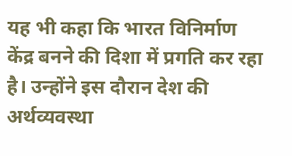यह भी कहा कि भारत विनिर्माण केंद्र बनने की दिशा में प्रगति कर रहा है। उन्होंने इस दौरान देश की अर्थव्यवस्था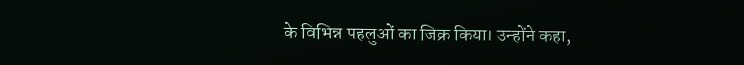के विभिन्न पहलुओं का जिक्र किया। उन्होंने कहा,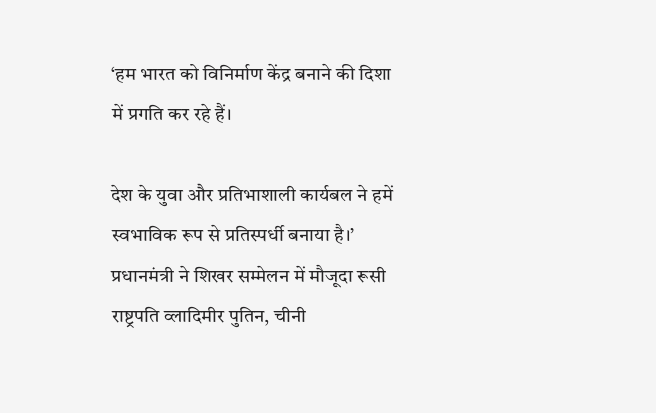‘हम भारत को विनिर्माण केंद्र बनाने की दिशा में प्रगति कर रहे हैं।

देश के युवा और प्रतिभाशाली कार्यबल ने हमें स्वभाविक रूप से प्रतिस्पर्धी बनाया है।’ प्रधानमंत्री ने शिखर सम्मेलन में मौजूदा रूसी राष्ट्रपति व्लादिमीर पुतिन, चीनी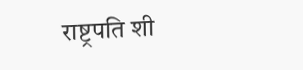राष्ट्रपति शी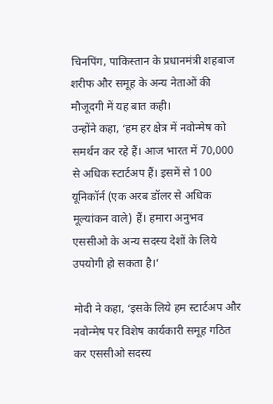चिनपिंग, पाकिस्तान के प्रधानमंत्री शहबाज शरीफ और समूह के अन्य नेताओं की मौजूदगी में यह बात कही।
उन्होंने कहा, ‘हम हर क्षेत्र में नवोन्मेष को समर्थन कर रहे हैं। आज भारत में 70,000 से अधिक स्टार्टअप हैं। इसमें से 100 यूनिकॉर्न (एक अरब डॉलर से अधिक मूल्यांकन वाले) हैं। हमारा अनुभव एससीओ के अन्य सदस्य देशों के लिये उपयोगी हो सकता है।’

मोदी ने कहा, ‘इसके लिये हम स्टार्टअप और नवोन्मेष पर विशेष कार्यकारी समूह गठित कर एससीओ सदस्य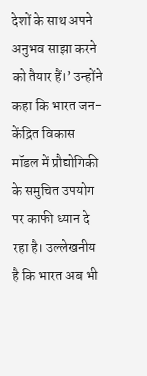देशों के साथ अपने अनुभव साझा करने को तैयार हैं।’ उन्होंने कहा कि भारत जन-केंद्रित विकास मॉडल में प्रौद्योगिकी के समुचित उपयोग पर काफी ध्यान दे रहा है। उल्लेखनीय है कि भारत अब भी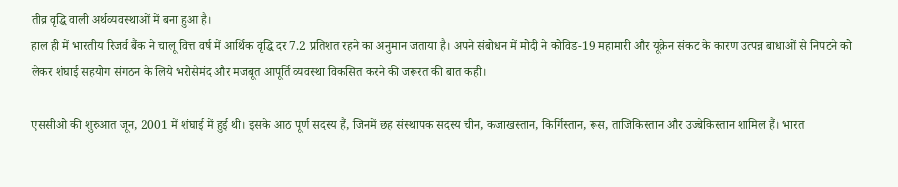तीव्र वृद्धि वाली अर्थव्यवस्थाओं में बना हुआ है।
हाल ही में भारतीय रिजर्व बैंक ने चालू वित्त वर्ष में आर्थिक वृद्धि दर 7.2 प्रतिशत रहने का अनुमान जताया है। अपने संबोधन में मोदी ने कोविड-19 महामारी और यूक्रेन संकट के कारण उत्पन्न बाधाओं से निपटने को लेकर शंघाई सहयोग संगठन के लिये भरोसेमंद और मजबूत आपूर्ति व्यवस्था विकसित करने की जरूरत की बात कही।

एससीओ की शुरुआत जून, 2001 में शंघाई में हुई थी। इसके आठ पूर्ण सदस्य हैं, जिनमें छह संस्थापक सदस्य चीन, कजाखस्तान, किर्गिस्तान, रूस, ताजिकिस्तान और उज्बेकिस्तान शामिल हैं। भारत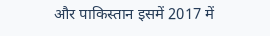और पाकिस्तान इसमें 2017 में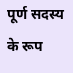पूर्ण सदस्य के रूप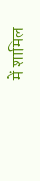में शामिल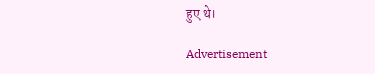हुए थे।

Advertisement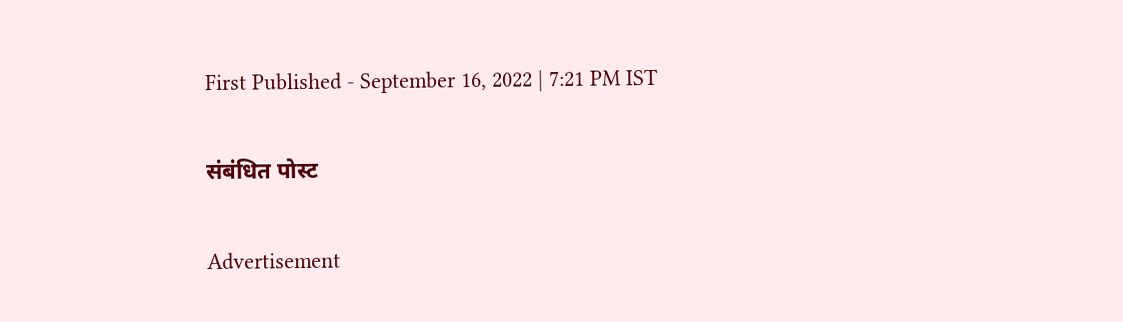First Published - September 16, 2022 | 7:21 PM IST

संबंधित पोस्ट

Advertisement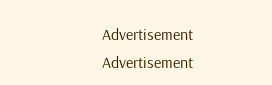Advertisement
Advertisement